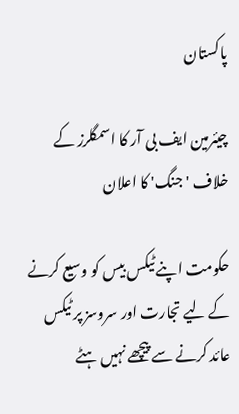پاکستان

چیئرمین ایف بی آر کا اسمگلرز کے خلاف 'جنگ' کا اعلان

حکومت اپنے ٹیکس بیس کو وسیع کرنے کے لیے تجارت اور سروسز پر ٹیکس عائد کرنے سے پیچھے نہیں ہٹے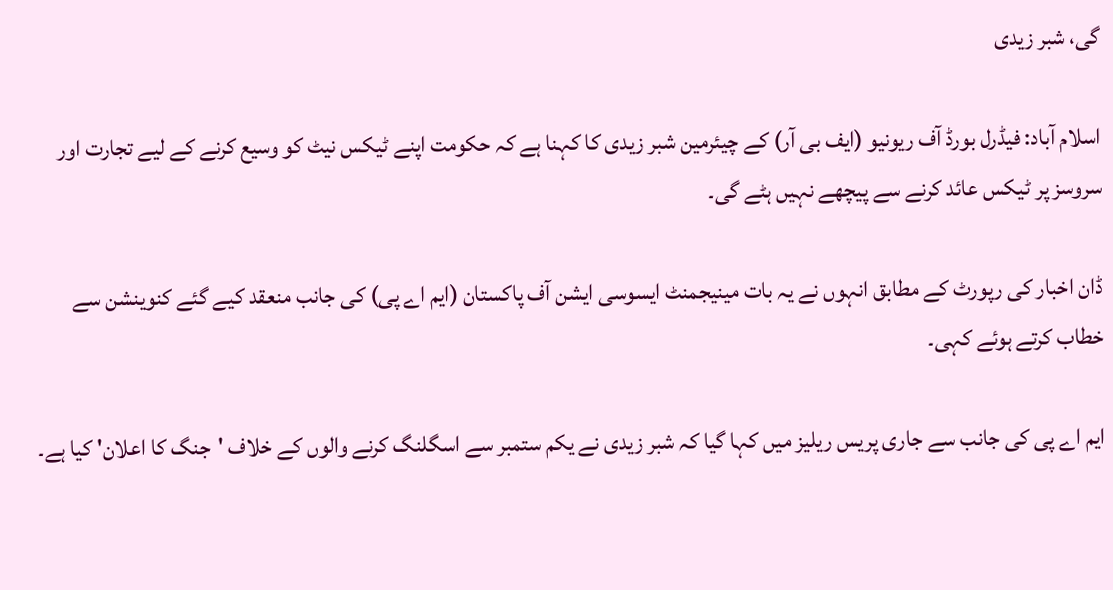گی، شبر زیدی

اسلام آباد: فیڈرل بورڈ آف ریونیو (ایف بی آر) کے چیئرمین شبر زیدی کا کہنا ہے کہ حکومت اپنے ٹیکس نیٹ کو وسیع کرنے کے لیے تجارت اور سروسز پر ٹیکس عائد کرنے سے پیچھے نہیں ہٹے گی۔

ڈان اخبار کی رپورٹ کے مطابق انہوں نے یہ بات مینیجمنٹ ایسوسی ایشن آف پاکستان (ایم اے پی) کی جانب منعقد کیے گئے کنوینشن سے خطاب کرتے ہوئے کہی۔

ایم اے پی کی جانب سے جاری پریس ریلیز میں کہا گیا کہ شبر زیدی نے یکم ستمبر سے اسگلنگ کرنے والوں کے خلاف 'جنگ کا اعلان' کیا ہے۔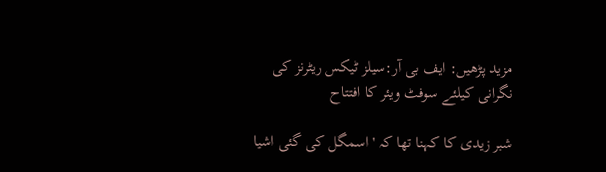مزید پڑھیں: ایف بی آر:سیلز ٹیکس ریٹرنز کی نگرانی کیلئے سوفٹ ویئر کا افتتاح

شبر زیدی کا کہنا تھا کہ 'اسمگل کی گئی اشیا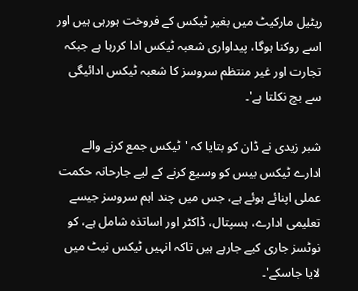ریٹیل مارکیٹ میں بغیر ٹیکس کے فروخت ہورہی ہیں اور اسے روکنا ہوگا، پیداواری شعبہ ٹیکس ادا کررہا ہے جبکہ تجارت اور غیر منتظم سروسز کا شعبہ ٹیکس ادائیگی سے بچ نکلتا ہے'۔

شبر زیدی نے ڈان کو بتایا کہ 'ٹیکس جمع کرنے والے ادارے ٹیکس بیس کو وسیع کرنے کے لیے جارحانہ حکمت عملی اپنائے ہوئے ہے، جس میں چند اہم سروسز جیسے تعلیمی ادارے، ہسپتال، ڈاکٹر اور اساتذہ شامل ہے، کو نوٹسز جاری کیے جارہے ہیں تاکہ انہیں ٹیکس نیٹ میں لایا جاسکے'۔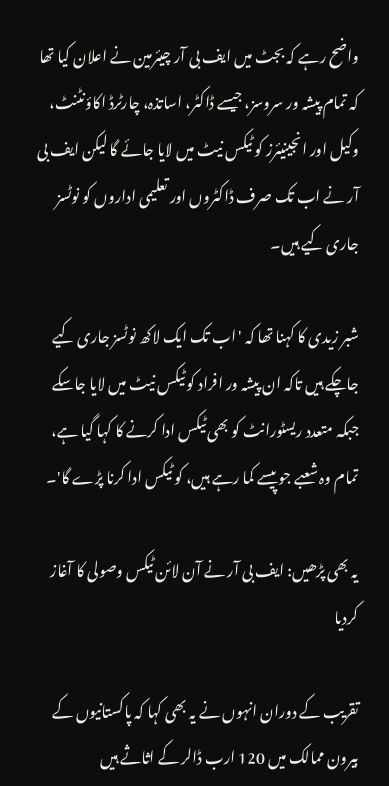واضح رہے کہ بجٹ میں ایف بی آر چیئرمین نے اعلان کیا تھا کہ تمام پیشہ ور سروسز، جیسے ڈاکٹر، اساتذہ، چارٹرڈ اکاؤنٹنٹ، وکیل اور انجینیئرز کو ٹیکس نیٹ میں لایا جائے گا لیکن ایف بی آر نے اب تک صرف ڈاکٹروں اور تعلیمی اداروں کو نوٹسز جاری کیے ہیں۔

شبر زیدی کا کہنا تھا کہ 'اب تک ایک لاکھ نوٹسز جاری کیے جاچکے ہیں تاکہ ان پیشہ ور افراد کو ٹیکس نیٹ میں لایا جاسکے جبکہ متعدد ریسٹورانٹ کو بھی ٹیکس ادا کرنے کا کہا گیا ہے، تمام وہ شعبے جو پیسے کما رہے ہیں، کو ٹیکس ادا کرنا پڑے گا'۔

یہ بھی پڑھیں: ایف بی آر نے آن لائن ٹیکس وصولی کا آغاز کردیا

تقریب کے دوران انہوں نے یہ بھی کہا کہ پاکستانیوں کے بیرون ممالک میں 120 ارب ڈالر کے اثاثے ہیں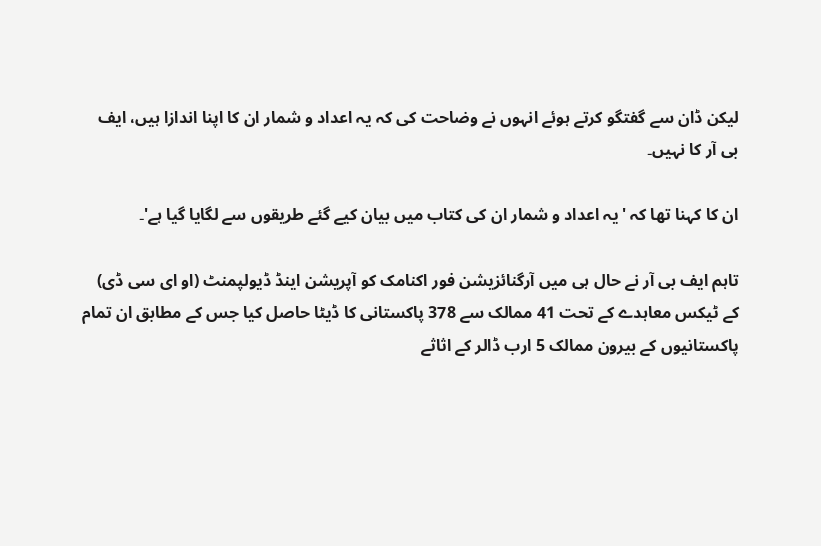لیکن ڈان سے گفتگو کرتے ہوئے انہوں نے وضاحت کی کہ یہ اعداد و شمار ان کا اپنا اندازا ہیں، ایف بی آر کا نہیں۔

ان کا کہنا تھا کہ 'یہ اعداد و شمار ان کی کتاب میں بیان کیے گئے طریقوں سے لگایا گیا ہے'۔

تاہم ایف بی آر نے حال ہی میں آرگنائزیشن فور اکنامک کو آپریشن اینڈ ڈیولپمنٹ (او ای سی ڈی) کے ٹیکس معاہدے کے تحت 41 ممالک سے 378 پاکستانی کا ڈیٹا حاصل کیا جس کے مطابق ان تمام پاکستانیوں کے بیرون ممالک 5 ارب ڈالر کے اثاثے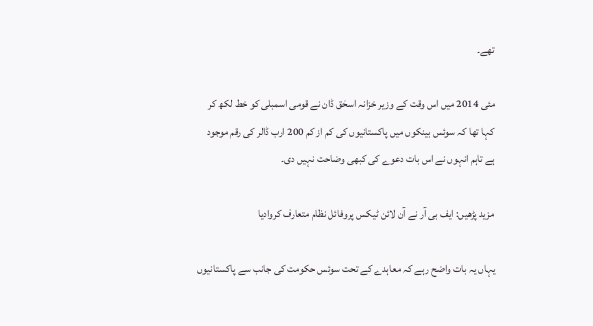تھے۔

مئی 2014 میں اس وقت کے وزیر خزانہ اسحٰق ڈان نے قومی اسمبلی کو خط لکھ کر کہا تھا کہ سوئس بینکوں میں پاکستانیوں کی کم از کم 200 ارب ڈالر کی رقم موجود ہے تاہم انہوں نے اس بات دعوے کی کبھی وضاحت نہیں دی۔

مزید پڑھیں: ایف بی آر نے آن لائن ٹیکس پروفائل نظام متعارف کروادیا

یہاں یہ بات واضح رہے کہ معاہدے کے تحت سوئس حکومت کی جانب سے پاکستانیوں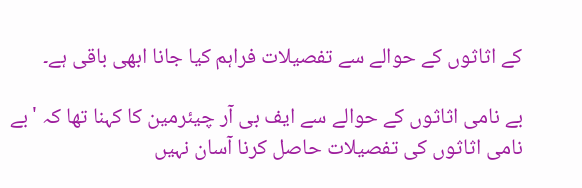کے اثاثوں کے حوالے سے تفصیلات فراہم کیا جانا ابھی باقی ہے۔

بے نامی اثاثوں کے حوالے سے ایف بی آر چیئرمین کا کہنا تھا کہ 'بے نامی اثاثوں کی تفصیلات حاصل کرنا آسان نہیں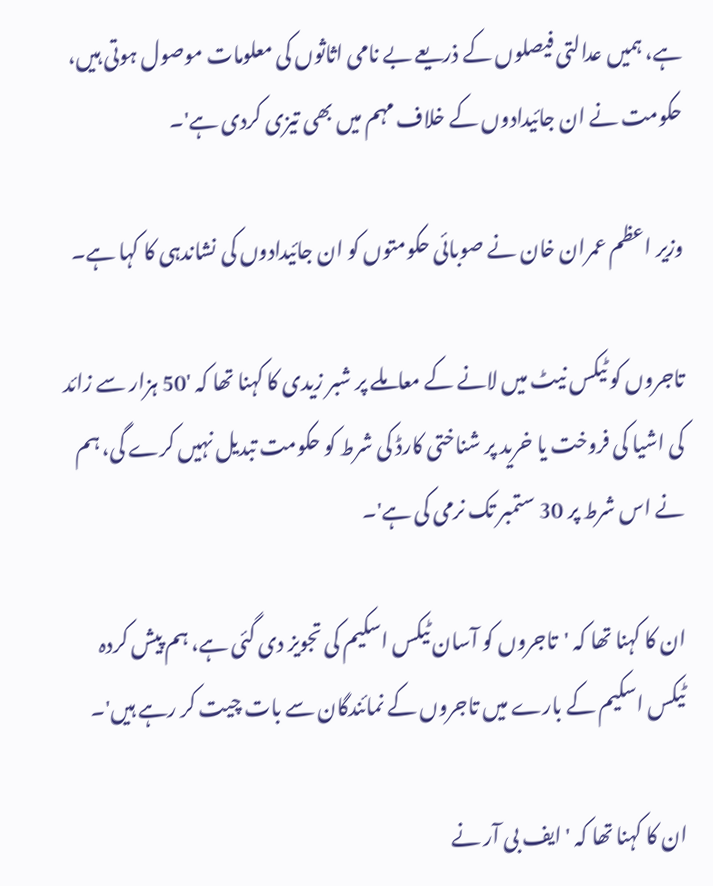ہے، ہمیں عدالتی فیصلوں کے ذریعے بے نامی اثاثوں کی معلومات موصول ہوتی ہیں، حکومت نے ان جائیدادوں کے خلاف مہم میں بھی تیزی کردی ہے'۔

وزیر اعظم عمران خان نے صوبائی حکومتوں کو ان جائیدادوں کی نشاندہی کا کہا ہے۔

تاجروں کو ٹیکس نیٹ میں لانے کے معاملے پر شبر زیدی کا کہنا تھا کہ '50 ہزار سے زائد کی اشیا کی فروخت یا خرید پر شناختی کارڈ کی شرط کو حکومت تبدیل نہیں کرے گی، ہم نے اس شرط پر 30 ستمبر تک نرمی کی ہے'۔

ان کا کہنا تھا کہ 'تاجروں کو آسان ٹیکس اسکیم کی تجویز دی گئی ہے، ہم پیش کردہ ٹیکس اسکیم کے بارے میں تاجروں کے نمائندگان سے بات چیت کر رہے ہیں'۔

ان کا کہنا تھا کہ 'ایف بی آر نے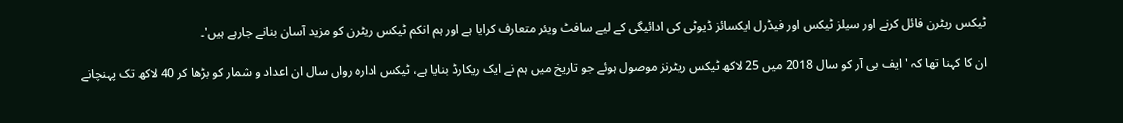ٹیکس ریٹرن فائل کرنے اور سیلز ٹیکس اور فیڈرل ایکسائز ڈیوٹی کی ادائیگی کے لیے سافٹ ویئر متعارف کرایا ہے اور ہم انکم ٹیکس ریٹرن کو مزید آسان بنانے جارہے ہیں'۔

ان کا کہنا تھا کہ 'ایف بی آر کو سال 2018 میں 25 لاکھ ٹیکس ریٹرنز موصول ہوئے جو تاریخ میں ہم نے ایک ریکارڈ بنایا ہے، ٹیکس ادارہ رواں سال ان اعداد و شمار کو بڑھا کر 40 لاکھ تک پہنچانے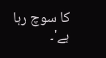کا سوچ رہا ہے'۔